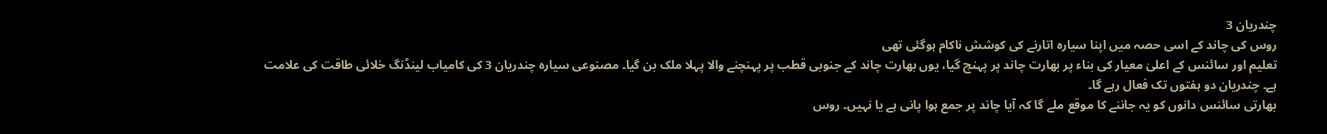چندریان 3
روس کی چاند کے اسی حصہ میں اپنا سیارہ اتارنے کی کوشش ناکام ہوگئی تھی
تعلیم اور سائنس کے اعلیٰ معیار کی بناء پر بھارت چاند پر پہنچ گیا، یوں بھارت چاند کے جنوبی قطب پر پہنچنے والا پہلا ملک بن گیا۔ مصنوعی سیارہ چندریان 3 کی کامیاب لینڈنگ خلائی طاقت کی علامت ہے۔ چندریان دو ہفتوں تک فعال رہے گا۔
بھارتی سائنس دانوں کو یہ جاننے کا موقع ملے گا کہ آیا چاند پر جمع ہوا پانی ہے یا نہیں۔ روس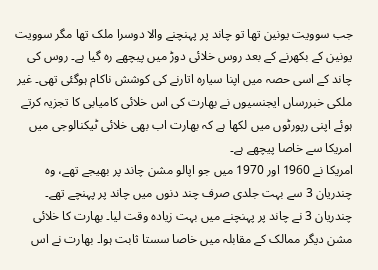جب سوویت یونین تھا تو چاند پر پہنچنے والا دوسرا ملک تھا مگر سوویت یونین کے بکھرنے کے بعد روس خلائی دوڑ میں پیچھے رہ گیا ہے۔ روس کی چاند کے اسی حصہ میں اپنا سیارہ اتارنے کی کوشش ناکام ہوگئی تھی۔ غیر ملکی خبررساں ایجنسیوں نے بھارت کی اس خلائی کامیابی کا تجزیہ کرتے ہوئے اپنی رپورٹوں میں لکھا ہے کہ بھارت اب بھی خلائی ٹیکنالوجی میں امریکا سے خاصا پیچھے ہے۔
امریکا نے 1960 اور 1970 میں جو اپالو مشن چاند پر بھیجے تھے، وہ چندریان 3 سے بہت جلدی صرف چند دنوں میں چاند پر پہنچے تھے۔ چندریان 3 نے چاند پر پہنچنے میں بہت زیادہ وقت لیا۔ بھارت کا خلائی مشن دیگر ممالک کے مقابلہ میں خاصا سستا ثابت ہوا۔ بھارت نے اس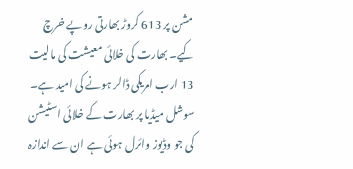مشن پر 613 کروڑ بھارتی روپے خرچ کیے۔ بھارت کی خلائی معیشت کی مالیت 13 ارب امریکی ڈالر ہونے کی امید ہے۔
سوشل میڈیا پر بھارت کے خلائی اسٹیشن کی جو وڈیوز وائرل ہوئی ہے ان سے اندازہ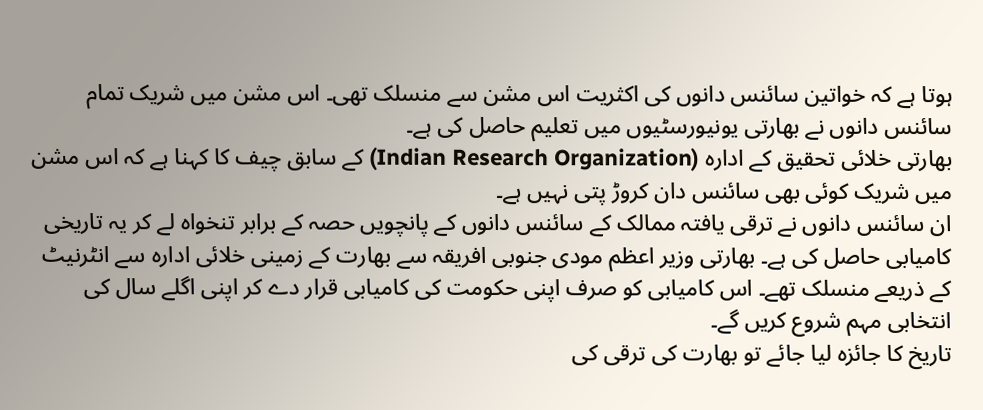ہوتا ہے کہ خواتین سائنس دانوں کی اکثریت اس مشن سے منسلک تھی۔ اس مشن میں شریک تمام سائنس دانوں نے بھارتی یونیورسٹیوں میں تعلیم حاصل کی ہے۔
بھارتی خلائی تحقیق کے ادارہ (Indian Research Organization) کے سابق چیف کا کہنا ہے کہ اس مشن میں شریک کوئی بھی سائنس دان کروڑ پتی نہیں ہے۔
ان سائنس دانوں نے ترقی یافتہ ممالک کے سائنس دانوں کے پانچویں حصہ کے برابر تنخواہ لے کر یہ تاریخی کامیابی حاصل کی ہے۔ بھارتی وزیر اعظم مودی جنوبی افریقہ سے بھارت کے زمینی خلائی ادارہ سے انٹرنیٹ کے ذریعے منسلک تھے۔ اس کامیابی کو صرف اپنی حکومت کی کامیابی قرار دے کر اپنی اگلے سال کی انتخابی مہم شروع کریں گے۔
تاریخ کا جائزہ لیا جائے تو بھارت کی ترقی کی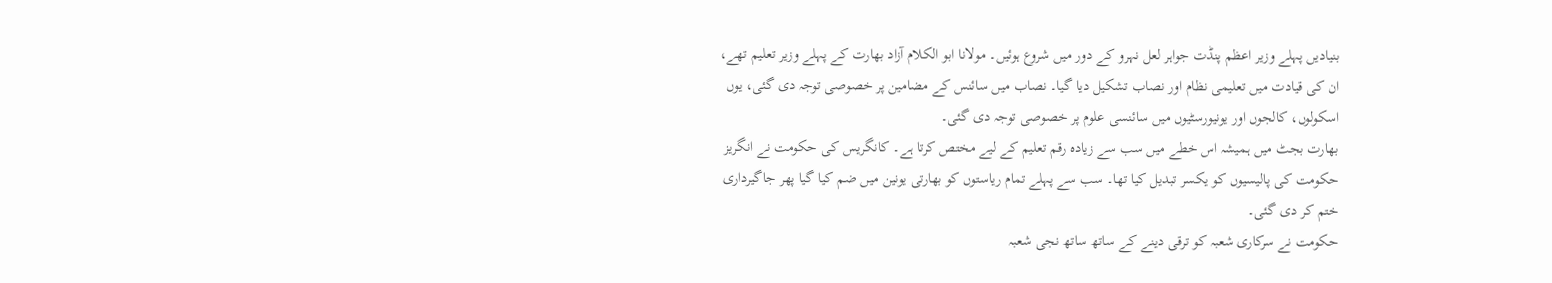بنیادیں پہلے وزیر اعظم پنڈت جواہر لعل نہرو کے دور میں شروع ہوئیں۔ مولانا ابو الکلام آزاد بھارت کے پہلے وزیر تعلیم تھے، ان کی قیادت میں تعلیمی نظام اور نصاب تشکیل دیا گیا۔ نصاب میں سائنس کے مضامین پر خصوصی توجہ دی گئی، یوں اسکولوں، کالجوں اور یونیورسٹیوں میں سائنسی علوم پر خصوصی توجہ دی گئی۔
بھارت بجٹ میں ہمیشہ اس خطے میں سب سے زیادہ رقم تعلیم کے لیے مختص کرتا ہے۔ کانگریس کی حکومت نے انگریز حکومت کی پالیسیوں کو یکسر تبدیل کیا تھا۔ سب سے پہلے تمام ریاستوں کو بھارتی یونین میں ضم کیا گیا پھر جاگیرداری ختم کر دی گئی۔
حکومت نے سرکاری شعبہ کو ترقی دینے کے ساتھ ساتھ نجی شعبہ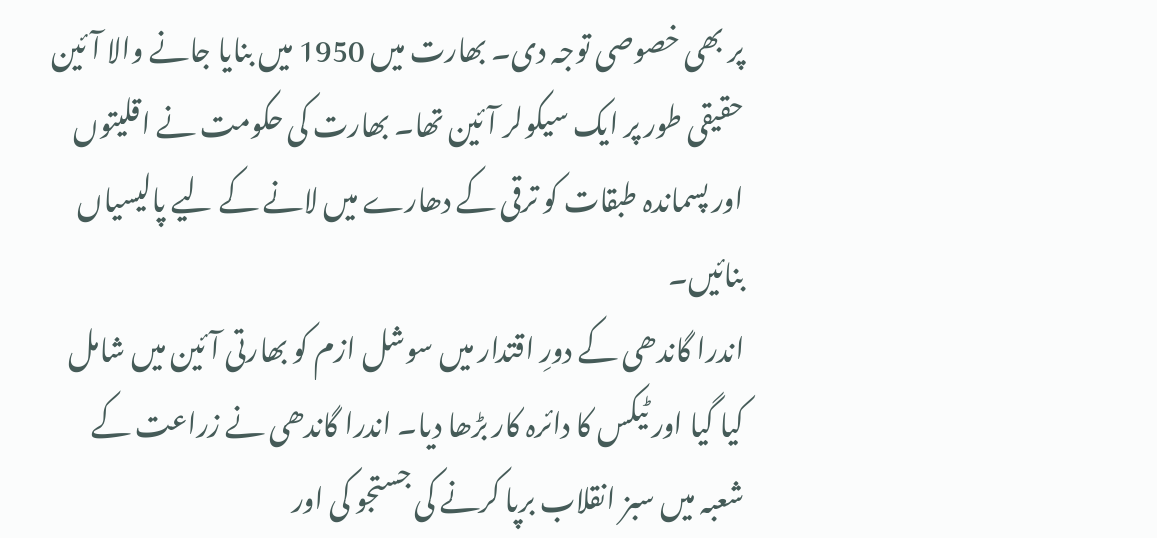پر بھی خصوصی توجہ دی۔ بھارت میں 1950 میں بنایا جانے والا آئین حقیقی طور پر ایک سیکولر آئین تھا۔ بھارت کی حکومت نے اقلیتوں اور پسماندہ طبقات کو ترقی کے دھارے میں لانے کے لیے پالیسیاں بنائیں۔
اندرا گاندھی کے دورِ اقتدار میں سوشل ازم کو بھارتی آئین میں شامل کیا گیا اور ٹیکس کا دائرہ کار بڑھا دیا۔ اندرا گاندھی نے زراعت کے شعبہ میں سبز انقلاب برپا کرنے کی جستجو کی اور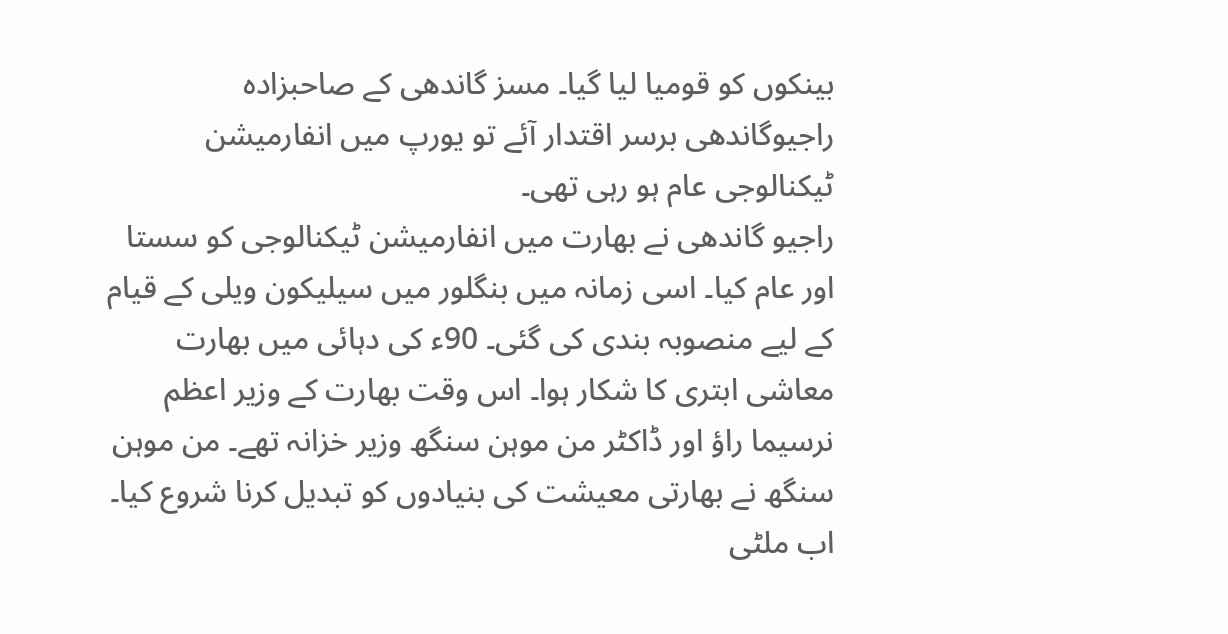بینکوں کو قومیا لیا گیا۔ مسز گاندھی کے صاحبزادہ راجیوگاندھی برسر اقتدار آئے تو یورپ میں انفارمیشن ٹیکنالوجی عام ہو رہی تھی۔
راجیو گاندھی نے بھارت میں انفارمیشن ٹیکنالوجی کو سستا اور عام کیا۔ اسی زمانہ میں بنگلور میں سیلیکون ویلی کے قیام کے لیے منصوبہ بندی کی گئی۔ 90ء کی دہائی میں بھارت معاشی ابتری کا شکار ہوا۔ اس وقت بھارت کے وزیر اعظم نرسیما راؤ اور ڈاکٹر من موہن سنگھ وزیر خزانہ تھے۔ من موہن سنگھ نے بھارتی معیشت کی بنیادوں کو تبدیل کرنا شروع کیا۔
اب ملٹی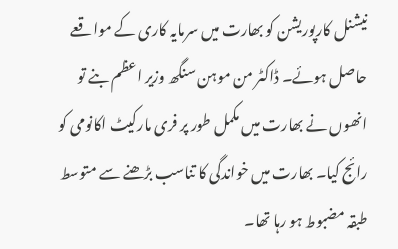نیشنل کارپوریشن کو بھارت میں سرمایہ کاری کے مواقعے حاصل ہوئے۔ ڈاکٹر من موہن سنگھ وزیر اعظم بنے تو انھوں نے بھارت میں مکمل طور پر فری مارکیٹ اکانومی کو رائج کیا۔ بھارت میں خواندگی کا تناسب بڑھنے سے متوسط طبقہ مضبوط ہو رہا تھا۔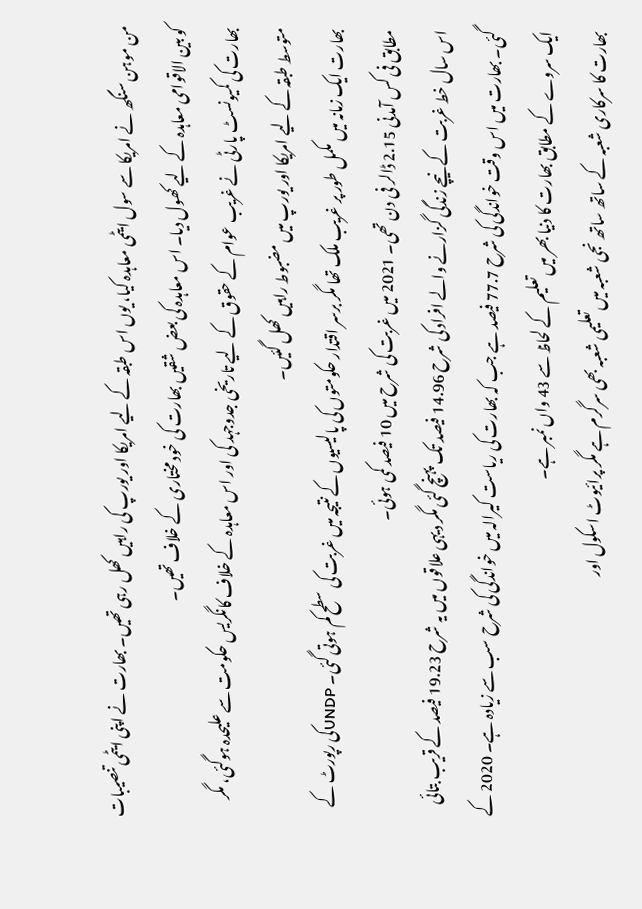من موہن سنگھ نے امریکا سے سول ایٹمی معاہدہ کیا، یوں اس طبقہ کے لیے امریکا اور یورپ کی راہیں کھل رہی تھیں۔ بھارت نے اپنی ایٹمی تنصیبات کو بین الاقوامی معاہدہ کے لیے کھول دیا۔ اس معاہدہ کی بعض شقیں بھارت کی خود مختاری کے خلاف تھیں۔
بھارت کی کمیونسٹ پارٹی نے غریب عوام کے حقوق کے لیے تاریخی جدوجہد کی اور اس معاہدہ کے خلاف کانگریس حکومت سے علیحدہ ہوگئی، مگر متوسط طبقہ کے لیے امریکا اور یورپ میں مضبوط راہیں کھل گئیں۔
بھارت ایک زمانہ میں مکمل طور پر غریب ملک تھا مگر برسر اقتدار حکومتوں کی پالیسیوں کے نتیجہ میں غربت کی سطح کم ہوتی گئی۔ UNDPکی رپورٹ کے مطابق فی کس آمدنی 2.15 ڈالر فی دن تھی۔ 2021 میں غربت کی شرح میں 10 فیصد کمی ہوئی۔
اس سال خط غربت کے نیچے زندگی گزارنے والے افراد کی شرح 14.96 فیصد تک پہنچ گئی مگر دیہی علاقوں میں یہ شرح 19.23 فیصد کے قریب بتائی گئی۔ بھارت میں اس وقت خواندگی کی شرح 77.7 فیصد ہے جب کہ بھارت کی ریاست کیرالہ میں خواندگی کی شرح سب سے زیادہ ہے۔ 2020 کے ایک سروے کے مطابق بھارت کا دنیا بھر میں تعلیم کے لحاظ سے 43 واں نمبر ہے۔
بھارت کا سرکاری شعبہ کے ساتھ ساتھ نجی شعبہ میں تعلیمی شعبہ بھی سرگرم ہے مگر پرائیوٹ اسکول اور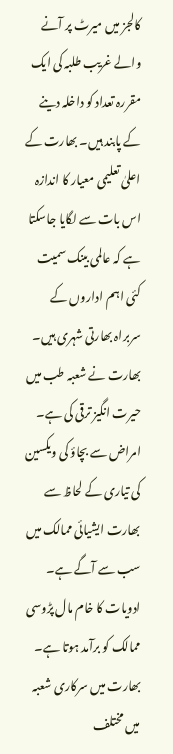کالجز میں میرٹ پر آنے والے غریب طلبہ کی ایک مقررہ تعداد کو داخلہ دینے کے پابند ہیں۔ بھارت کے اعلیٰ تعلیمی معیار کا اندازہ اس بات سے لگایا جاسکتا ہے کہ عالمی بینک سمیت کئی اہم اداروں کے سربراہ بھارتی شہری ہیں۔
بھارت نے شعبہ طب میں حیرت انگیز ترقی کی ہے۔ امراض سے بچاؤ کی ویکسین کی تیاری کے لحاظ سے بھارت ایشیائی ممالک میں سب سے آگے ہے۔ ادویات کا خام مال پڑوسی ممالک کو برآمد ہوتا ہے۔
بھارت میں سرکاری شعبہ میں مختلف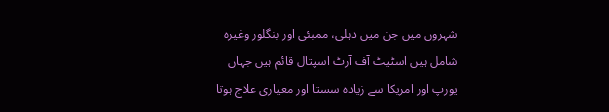شہروں میں جن میں دہلی، ممبئی اور بنگلور وغیرہ شامل ہیں اسٹیٹ آف آرٹ اسپتال قائم ہیں جہاں یورپ اور امریکا سے زیادہ سستا اور معیاری علاج ہوتا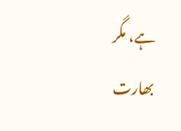ہے، مگر بھارت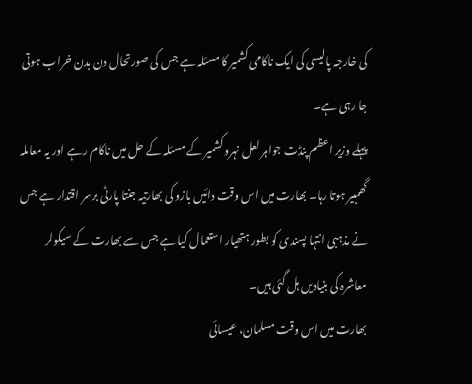کی خارجہ پالیسی کی ایک ناکامی کشمیر کا مسئلہ ہے جس کی صورتحال دن بدن خراب ہوتی جا رہی ہے۔
پہلے وزیر اعظم پنڈت جواہر لعل نہرو کشمیر کے مسئلہ کے حل میں ناکام رہے اور یہ معاملہ گھمبیر ہوتا رہا۔ بھارت میں اس وقت دائیں بازو کی بھارتیہ جنتا پارٹی برسر اقتدار ہے جس نے مذہبی انتہا پسندی کو بطور ہتھیار استعمال کیا ہے جس سے بھارت کے سیکولر معاشرہ کی بنیادیں ہل گئی ہیں۔
بھارت میں اس وقت مسلمان، عیسائی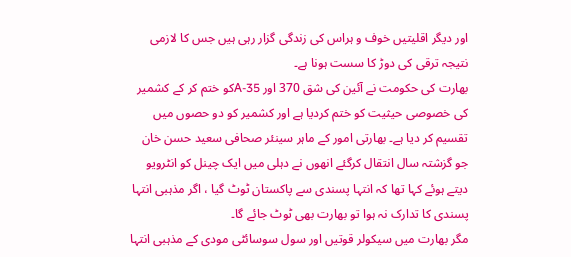اور دیگر اقلیتیں خوف و ہراس کی زندگی گزار رہی ہیں جس کا لازمی نتیجہ ترقی کی دوڑ کا سست ہونا ہے۔
بھارت کی حکومت نے آئین کی شق 370 اور 35-Aکو ختم کر کے کشمیر کی خصوصی حیثیت کو ختم کردیا ہے اور کشمیر کو دو حصوں میں تقسیم کر دیا ہے۔ بھارتی امور کے ماہر سینئر صحافی سعید حسن خان جو گزشتہ سال انتقال کرگئے انھوں نے دہلی میں ایک چینل کو انٹرویو دیتے ہوئے کہا تھا کہ انتہا پسندی سے پاکستان ٹوٹ گیا ، اگر مذہبی انتہا پسندی کا تدارک نہ ہوا تو بھارت بھی ٹوٹ جائے گا۔
مگر بھارت میں سیکولر قوتیں اور سول سوسائٹی مودی کے مذہبی انتہا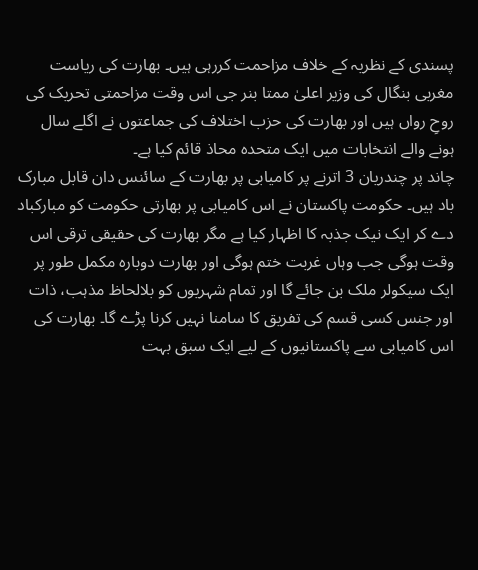پسندی کے نظریہ کے خلاف مزاحمت کررہی ہیں۔ بھارت کی ریاست مغربی بنگال کی وزیر اعلیٰ ممتا بنر جی اس وقت مزاحمتی تحریک کی روحِ رواں ہیں اور بھارت کی حزب اختلاف کی جماعتوں نے اگلے سال ہونے والے انتخابات میں ایک متحدہ محاذ قائم کیا ہے۔
چاند پر چندریان 3 اترنے پر کامیابی پر بھارت کے سائنس دان قابل مبارک باد ہیں۔ حکومت پاکستان نے اس کامیابی پر بھارتی حکومت کو مبارکباد دے کر ایک نیک جذبہ کا اظہار کیا ہے مگر بھارت کی حقیقی ترقی اس وقت ہوگی جب وہاں غربت ختم ہوگی اور بھارت دوبارہ مکمل طور پر ایک سیکولر ملک بن جائے گا اور تمام شہریوں کو بلالحاظ مذہب، ذات اور جنس کسی قسم کی تفریق کا سامنا نہیں کرنا پڑے گا۔ بھارت کی اس کامیابی سے پاکستانیوں کے لیے ایک سبق بہت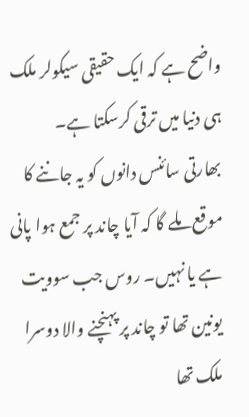واضح ہے کہ ایک حقیقی سیکولر ملک ہی دنیا میں ترقی کرسکتا ہے۔
بھارتی سائنس دانوں کو یہ جاننے کا موقع ملے گا کہ آیا چاند پر جمع ہوا پانی ہے یا نہیں۔ روس جب سوویت یونین تھا تو چاند پر پہنچنے والا دوسرا ملک تھا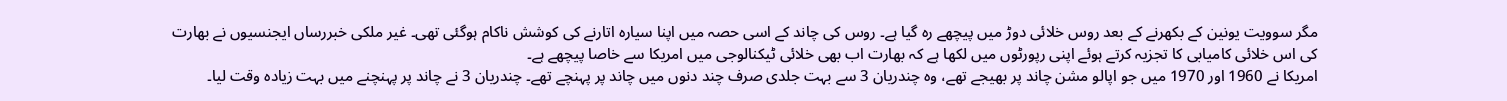مگر سوویت یونین کے بکھرنے کے بعد روس خلائی دوڑ میں پیچھے رہ گیا ہے۔ روس کی چاند کے اسی حصہ میں اپنا سیارہ اتارنے کی کوشش ناکام ہوگئی تھی۔ غیر ملکی خبررساں ایجنسیوں نے بھارت کی اس خلائی کامیابی کا تجزیہ کرتے ہوئے اپنی رپورٹوں میں لکھا ہے کہ بھارت اب بھی خلائی ٹیکنالوجی میں امریکا سے خاصا پیچھے ہے۔
امریکا نے 1960 اور 1970 میں جو اپالو مشن چاند پر بھیجے تھے، وہ چندریان 3 سے بہت جلدی صرف چند دنوں میں چاند پر پہنچے تھے۔ چندریان 3 نے چاند پر پہنچنے میں بہت زیادہ وقت لیا۔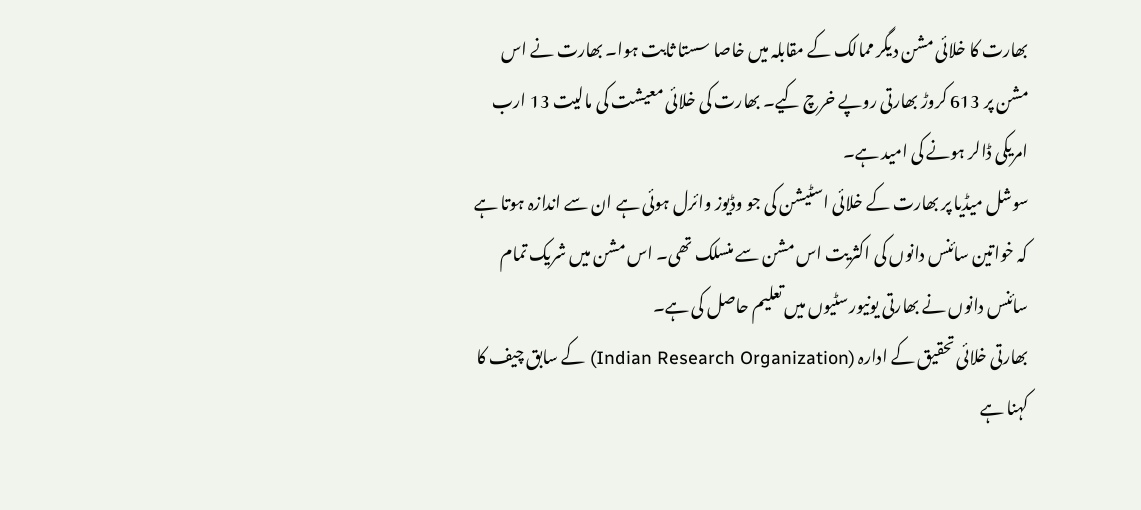بھارت کا خلائی مشن دیگر ممالک کے مقابلہ میں خاصا سستا ثابت ہوا۔ بھارت نے اس مشن پر 613 کروڑ بھارتی روپے خرچ کیے۔ بھارت کی خلائی معیشت کی مالیت 13 ارب امریکی ڈالر ہونے کی امید ہے۔
سوشل میڈیا پر بھارت کے خلائی اسٹیشن کی جو وڈیوز وائرل ہوئی ہے ان سے اندازہ ہوتا ہے کہ خواتین سائنس دانوں کی اکثریت اس مشن سے منسلک تھی۔ اس مشن میں شریک تمام سائنس دانوں نے بھارتی یونیورسٹیوں میں تعلیم حاصل کی ہے۔
بھارتی خلائی تحقیق کے ادارہ (Indian Research Organization) کے سابق چیف کا کہنا ہے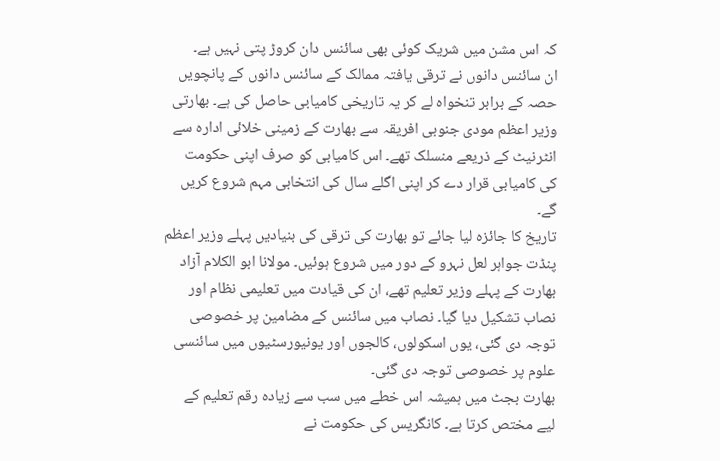کہ اس مشن میں شریک کوئی بھی سائنس دان کروڑ پتی نہیں ہے۔
ان سائنس دانوں نے ترقی یافتہ ممالک کے سائنس دانوں کے پانچویں حصہ کے برابر تنخواہ لے کر یہ تاریخی کامیابی حاصل کی ہے۔ بھارتی وزیر اعظم مودی جنوبی افریقہ سے بھارت کے زمینی خلائی ادارہ سے انٹرنیٹ کے ذریعے منسلک تھے۔ اس کامیابی کو صرف اپنی حکومت کی کامیابی قرار دے کر اپنی اگلے سال کی انتخابی مہم شروع کریں گے۔
تاریخ کا جائزہ لیا جائے تو بھارت کی ترقی کی بنیادیں پہلے وزیر اعظم پنڈت جواہر لعل نہرو کے دور میں شروع ہوئیں۔ مولانا ابو الکلام آزاد بھارت کے پہلے وزیر تعلیم تھے، ان کی قیادت میں تعلیمی نظام اور نصاب تشکیل دیا گیا۔ نصاب میں سائنس کے مضامین پر خصوصی توجہ دی گئی، یوں اسکولوں، کالجوں اور یونیورسٹیوں میں سائنسی علوم پر خصوصی توجہ دی گئی۔
بھارت بجٹ میں ہمیشہ اس خطے میں سب سے زیادہ رقم تعلیم کے لیے مختص کرتا ہے۔ کانگریس کی حکومت نے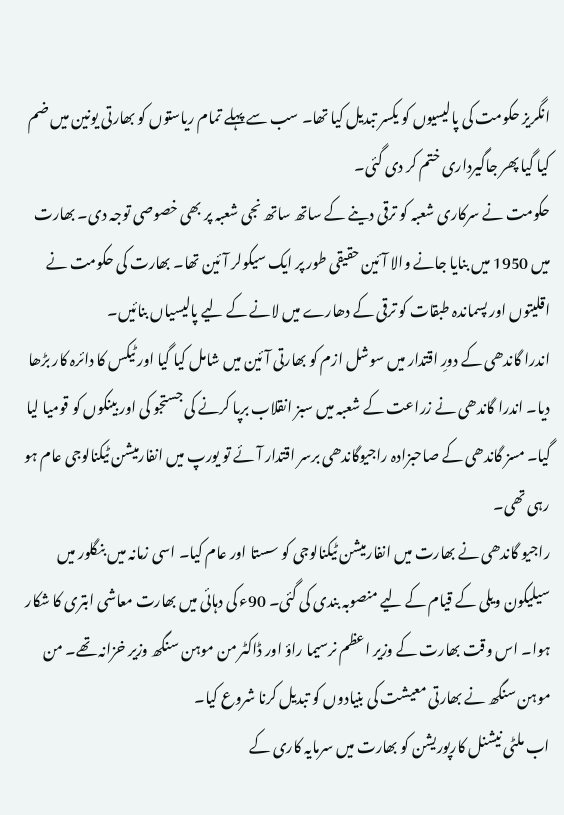انگریز حکومت کی پالیسیوں کو یکسر تبدیل کیا تھا۔ سب سے پہلے تمام ریاستوں کو بھارتی یونین میں ضم کیا گیا پھر جاگیرداری ختم کر دی گئی۔
حکومت نے سرکاری شعبہ کو ترقی دینے کے ساتھ ساتھ نجی شعبہ پر بھی خصوصی توجہ دی۔ بھارت میں 1950 میں بنایا جانے والا آئین حقیقی طور پر ایک سیکولر آئین تھا۔ بھارت کی حکومت نے اقلیتوں اور پسماندہ طبقات کو ترقی کے دھارے میں لانے کے لیے پالیسیاں بنائیں۔
اندرا گاندھی کے دورِ اقتدار میں سوشل ازم کو بھارتی آئین میں شامل کیا گیا اور ٹیکس کا دائرہ کار بڑھا دیا۔ اندرا گاندھی نے زراعت کے شعبہ میں سبز انقلاب برپا کرنے کی جستجو کی اور بینکوں کو قومیا لیا گیا۔ مسز گاندھی کے صاحبزادہ راجیوگاندھی برسر اقتدار آئے تو یورپ میں انفارمیشن ٹیکنالوجی عام ہو رہی تھی۔
راجیو گاندھی نے بھارت میں انفارمیشن ٹیکنالوجی کو سستا اور عام کیا۔ اسی زمانہ میں بنگلور میں سیلیکون ویلی کے قیام کے لیے منصوبہ بندی کی گئی۔ 90ء کی دہائی میں بھارت معاشی ابتری کا شکار ہوا۔ اس وقت بھارت کے وزیر اعظم نرسیما راؤ اور ڈاکٹر من موہن سنگھ وزیر خزانہ تھے۔ من موہن سنگھ نے بھارتی معیشت کی بنیادوں کو تبدیل کرنا شروع کیا۔
اب ملٹی نیشنل کارپوریشن کو بھارت میں سرمایہ کاری کے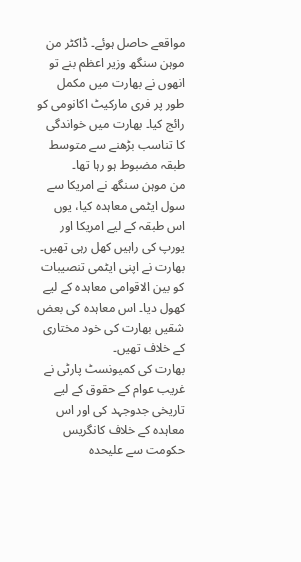مواقعے حاصل ہوئے۔ ڈاکٹر من موہن سنگھ وزیر اعظم بنے تو انھوں نے بھارت میں مکمل طور پر فری مارکیٹ اکانومی کو رائج کیا۔ بھارت میں خواندگی کا تناسب بڑھنے سے متوسط طبقہ مضبوط ہو رہا تھا۔
من موہن سنگھ نے امریکا سے سول ایٹمی معاہدہ کیا، یوں اس طبقہ کے لیے امریکا اور یورپ کی راہیں کھل رہی تھیں۔ بھارت نے اپنی ایٹمی تنصیبات کو بین الاقوامی معاہدہ کے لیے کھول دیا۔ اس معاہدہ کی بعض شقیں بھارت کی خود مختاری کے خلاف تھیں۔
بھارت کی کمیونسٹ پارٹی نے غریب عوام کے حقوق کے لیے تاریخی جدوجہد کی اور اس معاہدہ کے خلاف کانگریس حکومت سے علیحدہ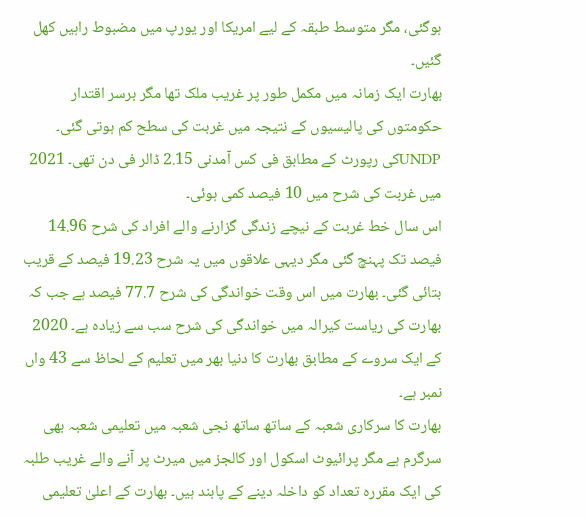ہوگئی، مگر متوسط طبقہ کے لیے امریکا اور یورپ میں مضبوط راہیں کھل گئیں۔
بھارت ایک زمانہ میں مکمل طور پر غریب ملک تھا مگر برسر اقتدار حکومتوں کی پالیسیوں کے نتیجہ میں غربت کی سطح کم ہوتی گئی۔ UNDPکی رپورٹ کے مطابق فی کس آمدنی 2.15 ڈالر فی دن تھی۔ 2021 میں غربت کی شرح میں 10 فیصد کمی ہوئی۔
اس سال خط غربت کے نیچے زندگی گزارنے والے افراد کی شرح 14.96 فیصد تک پہنچ گئی مگر دیہی علاقوں میں یہ شرح 19.23 فیصد کے قریب بتائی گئی۔ بھارت میں اس وقت خواندگی کی شرح 77.7 فیصد ہے جب کہ بھارت کی ریاست کیرالہ میں خواندگی کی شرح سب سے زیادہ ہے۔ 2020 کے ایک سروے کے مطابق بھارت کا دنیا بھر میں تعلیم کے لحاظ سے 43 واں نمبر ہے۔
بھارت کا سرکاری شعبہ کے ساتھ ساتھ نجی شعبہ میں تعلیمی شعبہ بھی سرگرم ہے مگر پرائیوٹ اسکول اور کالجز میں میرٹ پر آنے والے غریب طلبہ کی ایک مقررہ تعداد کو داخلہ دینے کے پابند ہیں۔ بھارت کے اعلیٰ تعلیمی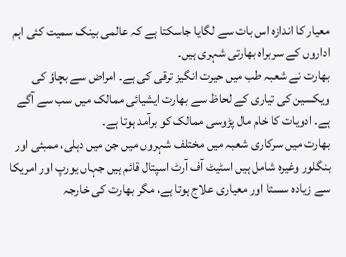معیار کا اندازہ اس بات سے لگایا جاسکتا ہے کہ عالمی بینک سمیت کئی اہم اداروں کے سربراہ بھارتی شہری ہیں۔
بھارت نے شعبہ طب میں حیرت انگیز ترقی کی ہے۔ امراض سے بچاؤ کی ویکسین کی تیاری کے لحاظ سے بھارت ایشیائی ممالک میں سب سے آگے ہے۔ ادویات کا خام مال پڑوسی ممالک کو برآمد ہوتا ہے۔
بھارت میں سرکاری شعبہ میں مختلف شہروں میں جن میں دہلی، ممبئی اور بنگلور وغیرہ شامل ہیں اسٹیٹ آف آرٹ اسپتال قائم ہیں جہاں یورپ اور امریکا سے زیادہ سستا اور معیاری علاج ہوتا ہے، مگر بھارت کی خارجہ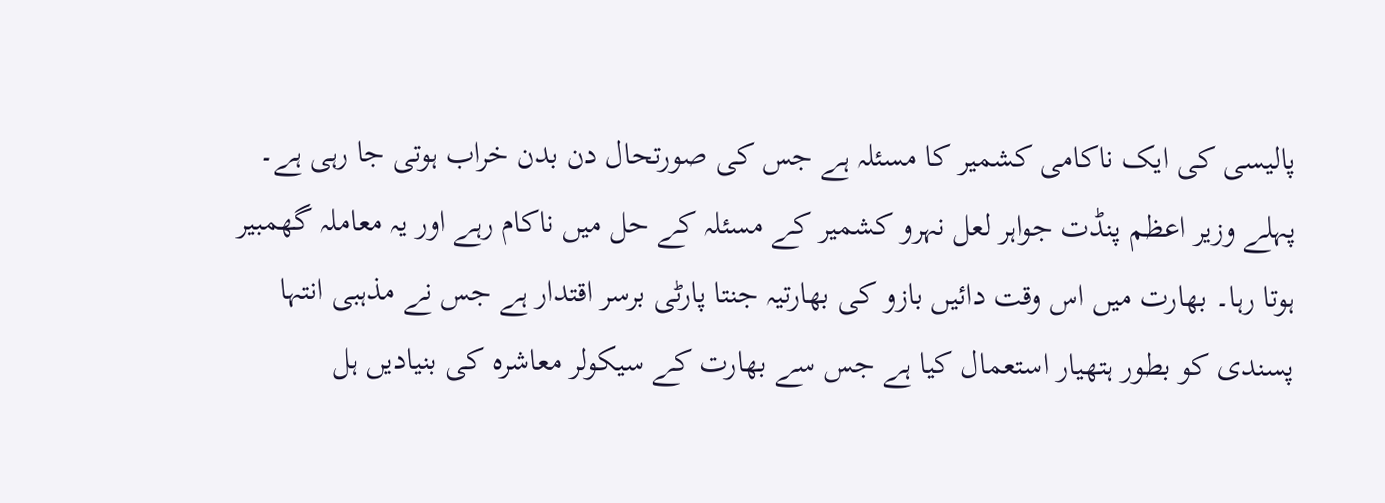پالیسی کی ایک ناکامی کشمیر کا مسئلہ ہے جس کی صورتحال دن بدن خراب ہوتی جا رہی ہے۔
پہلے وزیر اعظم پنڈت جواہر لعل نہرو کشمیر کے مسئلہ کے حل میں ناکام رہے اور یہ معاملہ گھمبیر ہوتا رہا۔ بھارت میں اس وقت دائیں بازو کی بھارتیہ جنتا پارٹی برسر اقتدار ہے جس نے مذہبی انتہا پسندی کو بطور ہتھیار استعمال کیا ہے جس سے بھارت کے سیکولر معاشرہ کی بنیادیں ہل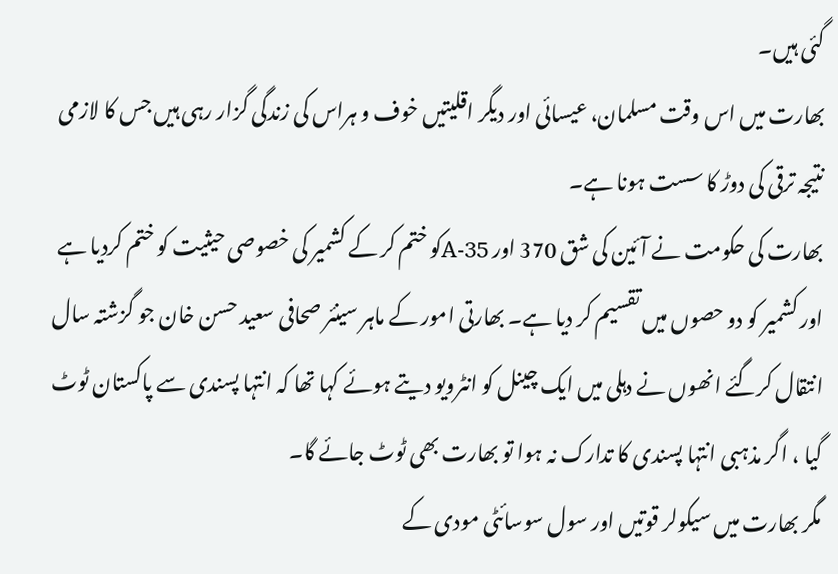گئی ہیں۔
بھارت میں اس وقت مسلمان، عیسائی اور دیگر اقلیتیں خوف و ہراس کی زندگی گزار رہی ہیں جس کا لازمی نتیجہ ترقی کی دوڑ کا سست ہونا ہے۔
بھارت کی حکومت نے آئین کی شق 370 اور 35-Aکو ختم کر کے کشمیر کی خصوصی حیثیت کو ختم کردیا ہے اور کشمیر کو دو حصوں میں تقسیم کر دیا ہے۔ بھارتی امور کے ماہر سینئر صحافی سعید حسن خان جو گزشتہ سال انتقال کرگئے انھوں نے دہلی میں ایک چینل کو انٹرویو دیتے ہوئے کہا تھا کہ انتہا پسندی سے پاکستان ٹوٹ گیا ، اگر مذہبی انتہا پسندی کا تدارک نہ ہوا تو بھارت بھی ٹوٹ جائے گا۔
مگر بھارت میں سیکولر قوتیں اور سول سوسائٹی مودی کے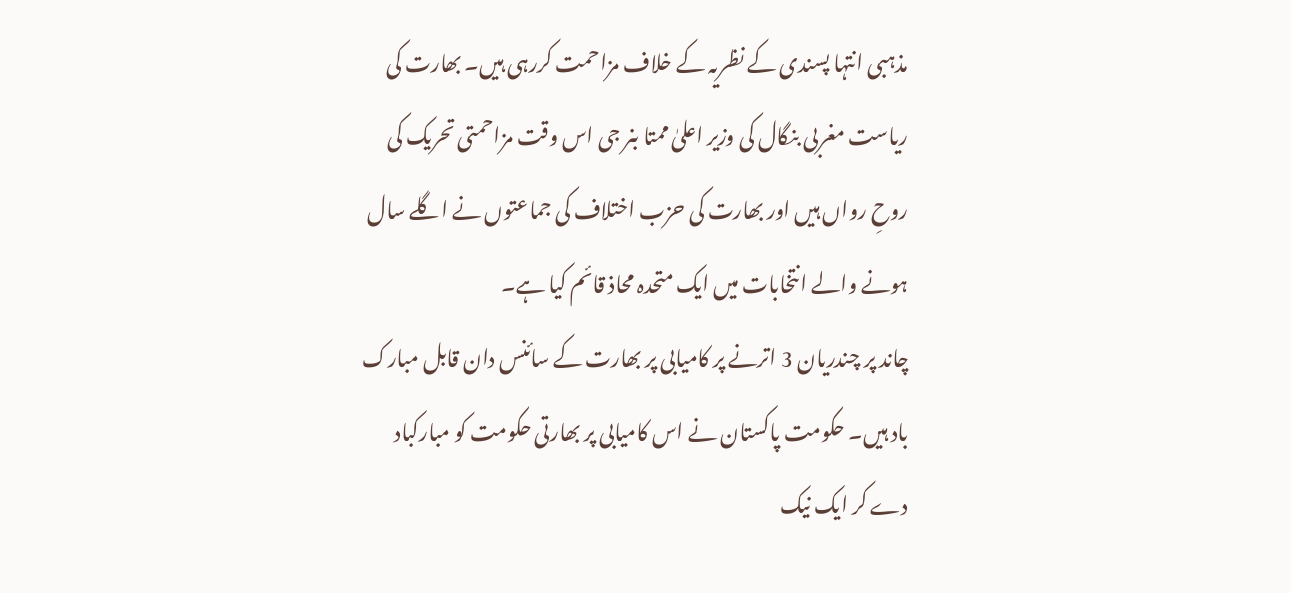مذہبی انتہا پسندی کے نظریہ کے خلاف مزاحمت کررہی ہیں۔ بھارت کی ریاست مغربی بنگال کی وزیر اعلیٰ ممتا بنر جی اس وقت مزاحمتی تحریک کی روحِ رواں ہیں اور بھارت کی حزب اختلاف کی جماعتوں نے اگلے سال ہونے والے انتخابات میں ایک متحدہ محاذ قائم کیا ہے۔
چاند پر چندریان 3 اترنے پر کامیابی پر بھارت کے سائنس دان قابل مبارک باد ہیں۔ حکومت پاکستان نے اس کامیابی پر بھارتی حکومت کو مبارکباد دے کر ایک نیک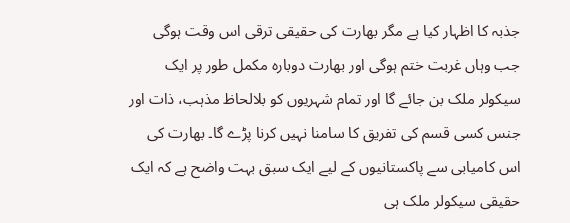جذبہ کا اظہار کیا ہے مگر بھارت کی حقیقی ترقی اس وقت ہوگی جب وہاں غربت ختم ہوگی اور بھارت دوبارہ مکمل طور پر ایک سیکولر ملک بن جائے گا اور تمام شہریوں کو بلالحاظ مذہب، ذات اور جنس کسی قسم کی تفریق کا سامنا نہیں کرنا پڑے گا۔ بھارت کی اس کامیابی سے پاکستانیوں کے لیے ایک سبق بہت واضح ہے کہ ایک حقیقی سیکولر ملک ہی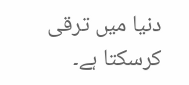دنیا میں ترقی کرسکتا ہے۔